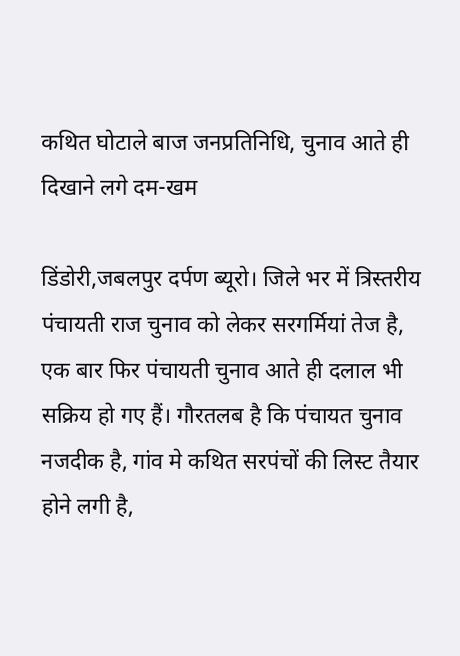कथित घोटाले बाज जनप्रतिनिधि, चुनाव आते ही दिखाने लगे दम-खम

डिंडोरी,जबलपुर दर्पण ब्यूरो। जिले भर में त्रिस्तरीय पंचायती राज चुनाव को लेकर सरगर्मियां तेज है, एक बार फिर पंचायती चुनाव आते ही दलाल भी सक्रिय हो गए हैं। गौरतलब है कि पंचायत चुनाव नजदीक है, गांव मे कथित सरपंचों की लिस्ट तैयार होने लगी है,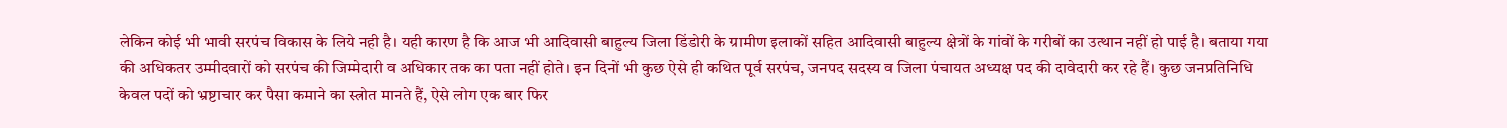लेकिन कोई भी भावी सरपंच विकास के लिये नही है। यही कारण है कि आज भी आदिवासी बाहुल्य जिला डिंडोरी के ग्रामीण इलाकों सहित आदिवासी बाहुल्य क्षेत्रों के गांवों के गरीबों का उत्थान नहीं हो पाई है। बताया गया की अधिकतर उम्मीदवारों को सरपंच की जिम्मेदारी व अधिकार तक का पता नहीं होते। इन दिनों भी कुछ ऐसे ही कथित पूर्व सरपंच, जनपद सदस्य व जिला पंचायत अध्यक्ष पद की दावेदारी कर रहे हैं। कुछ जनप्रतिनिधि केवल पदों को भ्रष्टाचार कर पैसा कमाने का स्त्रोत मानते हैं, ऐसे लोग एक बार फिर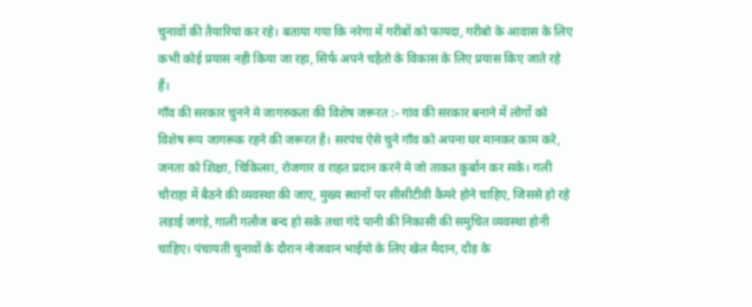चुनावों की तैयारियां कर रहे। बताया गया कि नरेगा में गरीबों को फायदा, गरीबो के आवास के लिए कभी कोई प्रयास नही किया जा रहा, सिर्फ अपने चहैतो के विकास के लिए प्रयास किए जाते रहे हैं।
गाँव की सरकार चुनने मे जागरुकता की विशेष जरूरत :- गांव की सरकार बनाने में लोगों को विशेष रूप जागरूक रहने की जरूरत है। सरपंच ऐसे चुने गाँव को अपना घर मानकर काम करे, जनता को शिक्षा, चिकित्सा, रोजगार व राहत प्रदान करने मे जो ताकत कुर्बान कर सके। गली चौराहा में बैठने की व्यवस्था की जाए, मुख्य स्थानों पर सीसीटीवी कैमरे होने चाहिए, जिससे हो रहे लड़ाई जगड़े, गाली गलौज बन्द हो सके तथा गंदे पानी की निकासी की समुचित व्यवस्था होनी चाहिए। पंचायती चुनावों के दौरान नोजवान भाईयो के लिए खेल मैदान, दौड़ के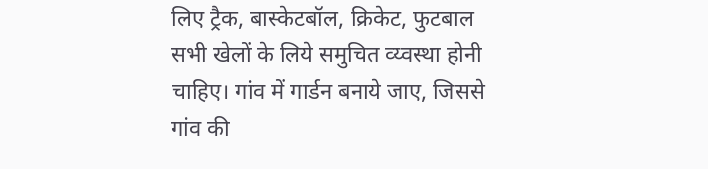लिए ट्रैक, बास्केटबॉल, क्रिकेट, फुटबाल सभी खेलों के लिये समुचित व्य्वस्था होनी चाहिए। गांव में गार्डन बनाये जाए, जिससे गांव की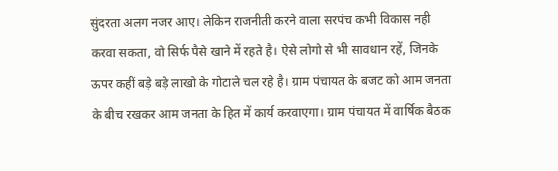सुंदरता अलग नजर आए। लेकिन राजनीती करने वाला सरपंच कभी विकास नही करवा सकता, वो सिर्फ पैसे खाने में रहते है। ऐसे लोगो से भी सावधान रहें, जिनके ऊपर कहीं बड़े बड़े लाखो के गोटाले चल रहे है। ग्राम पंचायत के बजट को आम जनता के बीच रखकर आम जनता के हित में कार्य करवाएगा। ग्राम पंचायत में वार्षिक बैठक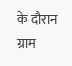के दौरान ग्राम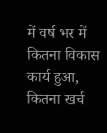में वर्ष भर में कितना विकास कार्य हुआ, कितना खर्च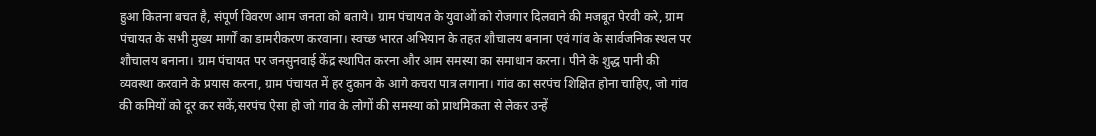हुआ कितना बचत है, संपूर्ण विवरण आम जनता को बताये। ग्राम पंचायत के युवाओं को रोजगार दिलवाने की मजबूत पेरवी करे, ग्राम पंचायत के सभी मुख्य मार्गों का डामरीकरण करवाना। स्वच्छ भारत अभियान के तहत शौचालय बनाना एवं गांव के सार्वजनिक स्थल पर शौचालय बनाना। ग्राम पंचायत पर जनसुनवाई केंद्र स्थापित करना और आम समस्या का समाधान करना। पीने के शुद्ध पानी की व्यवस्था करवाने के प्रयास करना, ग्राम पंचायत में हर दुकान के आगे कचरा पात्र लगाना। गांव का सरपंच शिक्षित होना चाहिए, जो गांव की कमियों को दूर कर सकें,सरपंच ऐसा हो जो गांव के लोगों की समस्या को प्राथमिकता से लेकर उन्हें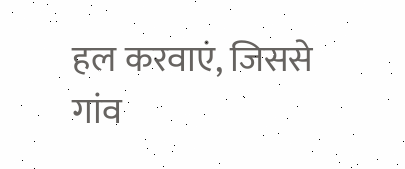हल करवाएं, जिससे गांव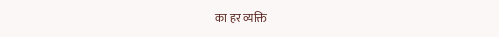का हर व्यक्ति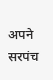अपने सरपंच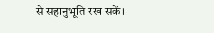से सहानुभूति रख सकें।